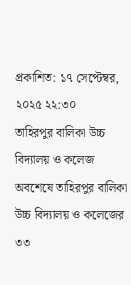প্রকাশিত: ১৭ সেপ্টেম্বর, ২০২৫ ২২:৩০
তাহিরপুর বালিকা উচ্চ বিদ্যালয় ও কলেজ
অবশেষে তাহিরপুর বালিকা উচ্চ বিদ্যালয় ও কলেজের ৩৩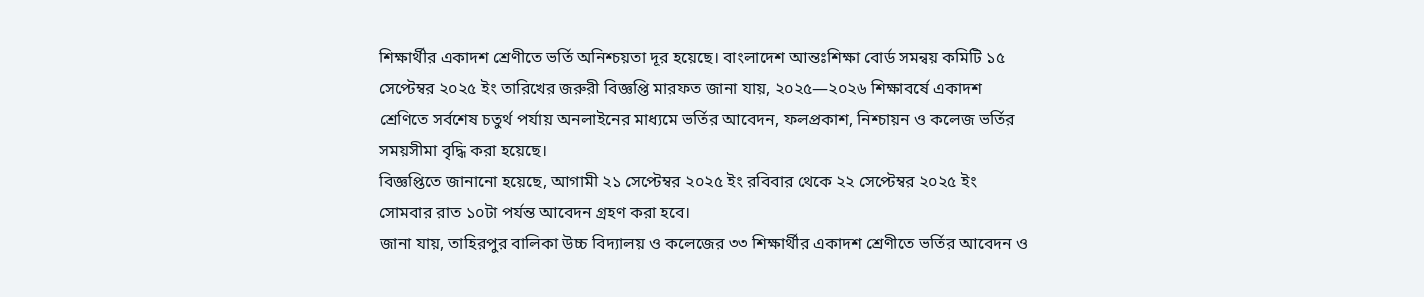শিক্ষার্থীর একাদশ শ্রেণীতে ভর্তি অনিশ্চয়তা দূর হয়েছে। বাংলাদেশ আন্তঃশিক্ষা বোর্ড সমন্বয় কমিটি ১৫ সেপ্টেম্বর ২০২৫ ইং তারিখের জরুরী বিজ্ঞপ্তি মারফত জানা যায়, ২০২৫—২০২৬ শিক্ষাবর্ষে একাদশ শ্রেণিতে সর্বশেষ চতুর্থ পর্যায় অনলাইনের মাধ্যমে ভর্তির আবেদন, ফলপ্রকাশ, নিশ্চায়ন ও কলেজ ভর্তির সময়সীমা বৃদ্ধি করা হয়েছে।
বিজ্ঞপ্তিতে জানানো হয়েছে, আগামী ২১ সেপ্টেম্বর ২০২৫ ইং রবিবার থেকে ২২ সেপ্টেম্বর ২০২৫ ইং সোমবার রাত ১০টা পর্যন্ত আবেদন গ্রহণ করা হবে।
জানা যায়, তাহিরপুর বালিকা উচ্চ বিদ্যালয় ও কলেজের ৩৩ শিক্ষার্থীর একাদশ শ্রেণীতে ভর্তির আবেদন ও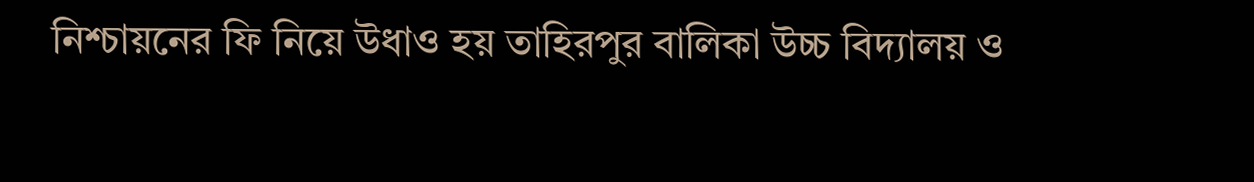নিশ্চায়নের ফি নিয়ে উধাও হয় তাহিরপুর বালিকা উচ্চ বিদ্যালয় ও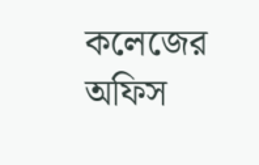কলেজের অফিস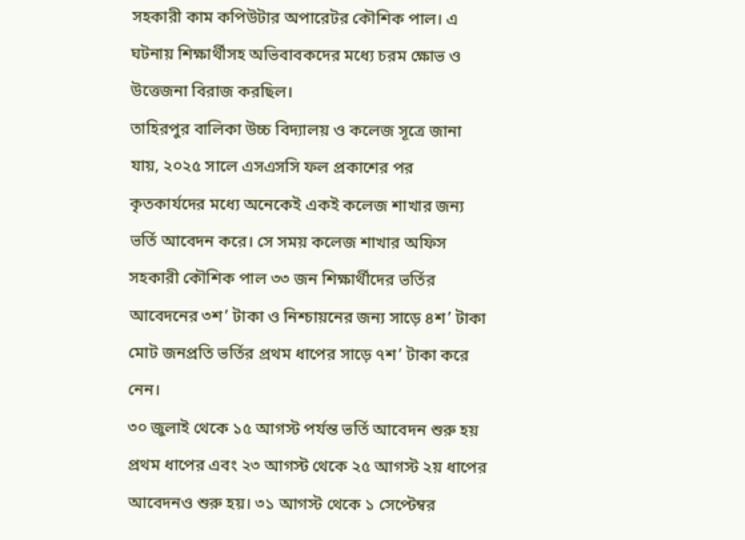সহকারী কাম কপিউটার অপারেটর কৌশিক পাল। এ ঘটনায় শিক্ষার্থীসহ অভিবাবকদের মধ্যে চরম ক্ষোভ ও উত্তেজনা বিরাজ করছিল।
তাহিরপুর বালিকা উচ্চ বিদ্যালয় ও কলেজ সূত্রে জানা যায়, ২০২৫ সালে এসএসসি ফল প্রকাশের পর কৃতকার্যদের মধ্যে অনেকেই একই কলেজ শাখার জন্য ভর্তি আবেদন করে। সে সময় কলেজ শাখার অফিস সহকারী কৌশিক পাল ৩৩ জন শিক্ষার্থীদের ভর্তির আবেদনের ৩শ’ টাকা ও নিশ্চায়নের জন্য সাড়ে ৪শ’ টাকা মোট জনপ্রতি ভর্তির প্রথম ধাপের সাড়ে ৭শ’ টাকা করে নেন।
৩০ জুলাই থেকে ১৫ আগস্ট পর্যন্ত ভর্তি আবেদন শুরু হয় প্রথম ধাপের এবং ২৩ আগস্ট থেকে ২৫ আগস্ট ২য় ধাপের আবেদনও শুরু হয়। ৩১ আগস্ট থেকে ১ সেপ্টেম্বর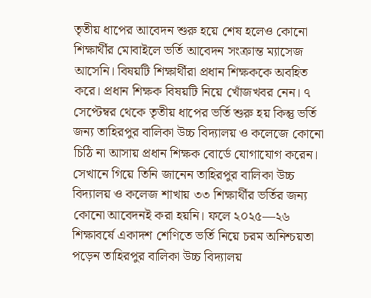তৃতীয় ধাপের আবেদন শুরু হয়ে শেষ হলেও কোনো শিক্ষার্থীর মোবাইলে ভর্তি আবেদন সংক্রান্ত ম্যাসেজ আসেনি। বিষয়টি শিক্ষার্থীরা প্রধান শিক্ষককে অবহিত করে। প্রধান শিক্ষক বিষয়টি নিয়ে খোঁজখবর নেন। ৭ সেপ্টেম্বর থেকে তৃতীয় ধাপের ভর্তি শুরু হয় কিন্তু ভর্তি জন্য তাহিরপুর বালিকা উচ্চ বিদ্যালয় ও কলেজে কোনো চিঠি না আসায় প্রধান শিক্ষক বোর্ডে যোগাযোগ করেন। সেখানে গিয়ে তিনি জানেন তাহিরপুর বালিকা উচ্চ বিদ্যালয় ও কলেজ শাখায় ৩৩ শিক্ষার্থীর ভর্তির জন্য কোনো আবেদনই করা হয়নি। ফলে ২০২৫—২৬ শিক্ষাবর্ষে একাদশ শেণিতে ভর্তি নিয়ে চরম অনিশ্চয়তা পড়েন তাহিরপুর বালিকা উচ্চ বিদ্যালয়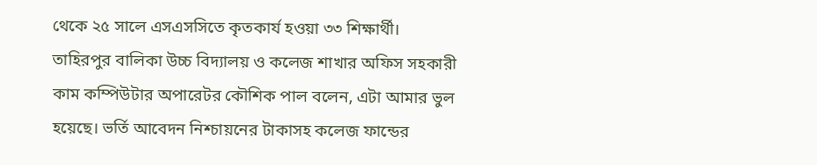থেকে ২৫ সালে এসএসসিতে কৃতকার্য হওয়া ৩৩ শিক্ষার্থী।
তাহিরপুর বালিকা উচ্চ বিদ্যালয় ও কলেজ শাখার অফিস সহকারী কাম কম্পিউটার অপারেটর কৌশিক পাল বলেন, এটা আমার ভুল হয়েছে। ভর্তি আবেদন নিশ্চায়নের টাকাসহ কলেজ ফান্ডের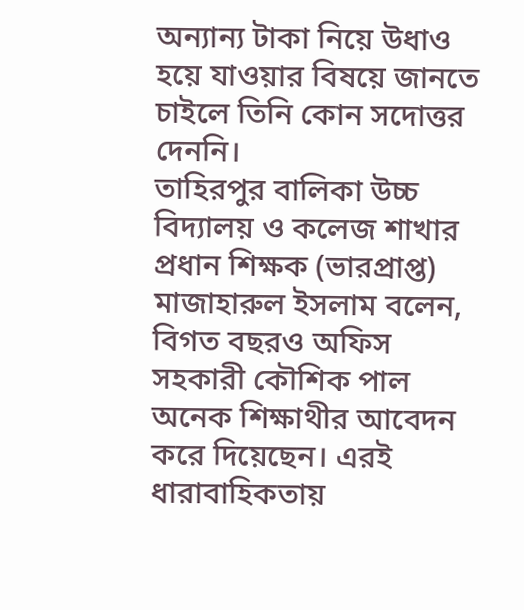অন্যান্য টাকা নিয়ে উধাও হয়ে যাওয়ার বিষয়ে জানতে চাইলে তিনি কোন সদোত্তর দেননি।
তাহিরপুর বালিকা উচ্চ বিদ্যালয় ও কলেজ শাখার প্রধান শিক্ষক (ভারপ্রাপ্ত) মাজাহারুল ইসলাম বলেন, বিগত বছরও অফিস সহকারী কৌশিক পাল অনেক শিক্ষাথীর আবেদন করে দিয়েছেন। এরই ধারাবাহিকতায়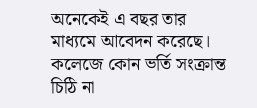অনেকেই এ বছর তার মাধ্যমে আবেদন করেছে। কলেজে কোন ভর্তি সংক্রান্ত চিঠি না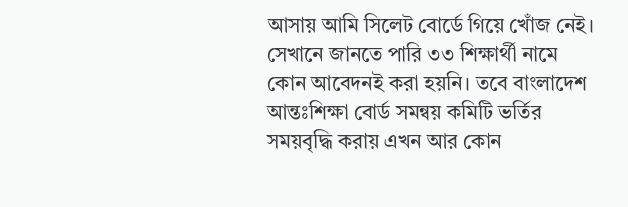আসায় আমি সিলেট বোর্ডে গিয়ে খোঁজ নেই। সেখানে জানতে পারি ৩৩ শিক্ষার্থী নামে কোন আবেদনই করা হয়নি। তবে বাংলাদেশ আন্তঃশিক্ষা বোর্ড সমন্বয় কমিটি ভর্তির সময়বৃদ্ধি করায় এখন আর কোন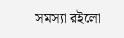সমস্যা রইলো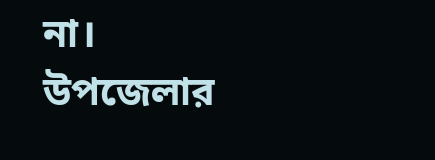না।
উপজেলার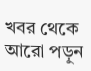খবর থেকে আরো পড়ুন